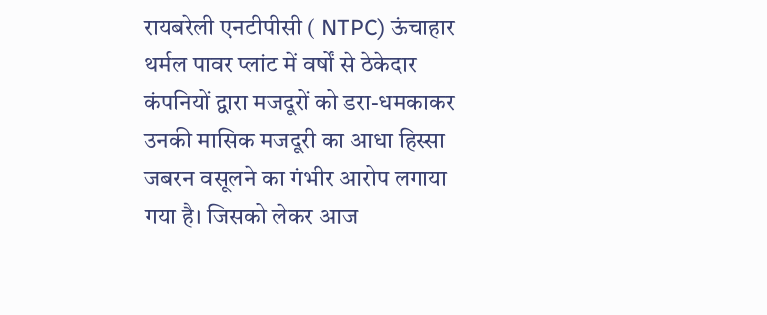रायबरेली एनटीपीसी ( NTPC) ऊंचाहार थर्मल पावर प्लांट में वर्षों से ठेकेदार कंपनियों द्वारा मजदूरों को डरा-धमकाकर उनकी मासिक मजदूरी का आधा हिस्सा जबरन वसूलने का गंभीर आरोप लगाया गया है। जिसको लेकर आज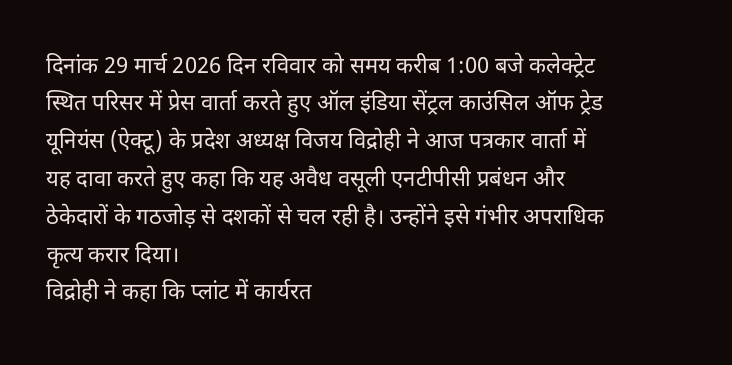दिनांक 29 मार्च 2026 दिन रविवार को समय करीब 1:00 बजे कलेक्ट्रेट स्थित परिसर में प्रेस वार्ता करते हुए ऑल इंडिया सेंट्रल काउंसिल ऑफ ट्रेड यूनियंस (ऐक्टू) के प्रदेश अध्यक्ष विजय विद्रोही ने आज पत्रकार वार्ता में यह दावा करते हुए कहा कि यह अवैध वसूली एनटीपीसी प्रबंधन और ठेकेदारों के गठजोड़ से दशकों से चल रही है। उन्होंने इसे गंभीर अपराधिक कृत्य करार दिया।
विद्रोही ने कहा कि प्लांट में कार्यरत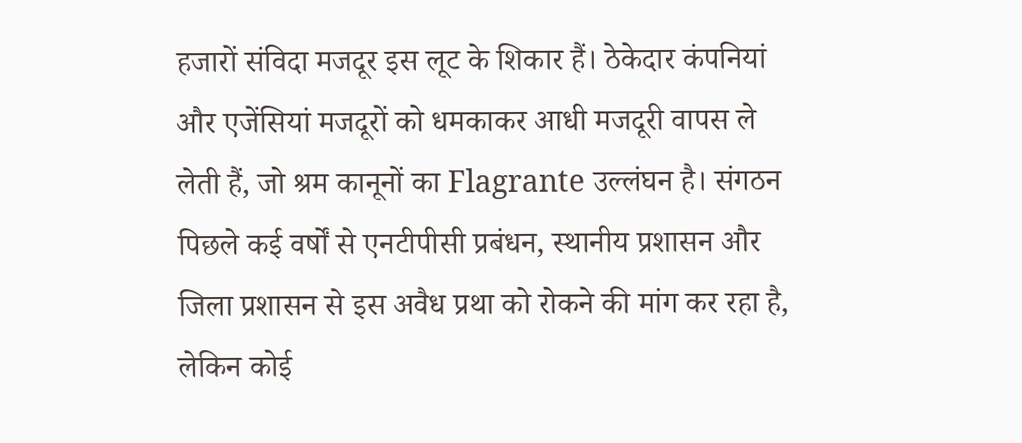हजारों संविदा मजदूर इस लूट के शिकार हैं। ठेकेदार कंपनियां और एजेंसियां मजदूरों को धमकाकर आधी मजदूरी वापस ले लेती हैं, जो श्रम कानूनों का Flagrante उल्लंघन है। संगठन पिछले कई वर्षों से एनटीपीसी प्रबंधन, स्थानीय प्रशासन और जिला प्रशासन से इस अवैध प्रथा को रोकने की मांग कर रहा है, लेकिन कोई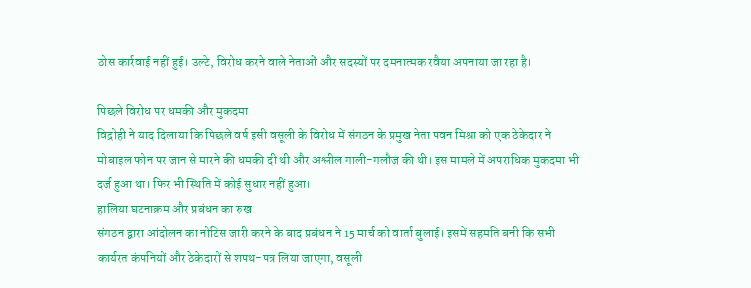ठोस कार्रवाई नहीं हुई। उल्टे, विरोध करने वाले नेताओं और सदस्यों पर दमनात्मक रवैया अपनाया जा रहा है।

पिछले विरोध पर धमकी और मुकदमा
विद्रोही ने याद दिलाया कि पिछले वर्ष इसी वसूली के विरोध में संगठन के प्रमुख नेता पवन मिश्रा को एक ठेकेदार ने मोबाइल फोन पर जान से मारने की धमकी दी थी और अश्लील गाली-गलौज की थी। इस मामले में अपराधिक मुकदमा भी दर्ज हुआ था। फिर भी स्थिति में कोई सुधार नहीं हुआ।
हालिया घटनाक्रम और प्रबंधन का रुख
संगठन द्वारा आंदोलन का नोटिस जारी करने के बाद प्रबंधन ने 15 मार्च को वार्ता बुलाई। इसमें सहमति बनी कि सभी कार्यरत कंपनियों और ठेकेदारों से शपथ-पत्र लिया जाएगा, वसूली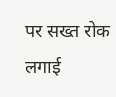पर सख्त रोक लगाई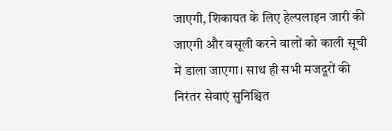जाएगी, शिकायत के लिए हेल्पलाइन जारी की जाएगी और वसूली करने वालों को काली सूची में डाला जाएगा। साथ ही सभी मजदूरों की निरंतर सेवाएं सुनिश्चित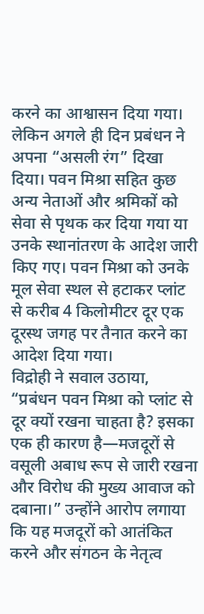करने का आश्वासन दिया गया।
लेकिन अगले ही दिन प्रबंधन ने अपना “असली रंग” दिखा दिया। पवन मिश्रा सहित कुछ अन्य नेताओं और श्रमिकों को सेवा से पृथक कर दिया गया या उनके स्थानांतरण के आदेश जारी किए गए। पवन मिश्रा को उनके मूल सेवा स्थल से हटाकर प्लांट से करीब 4 किलोमीटर दूर एक दूरस्थ जगह पर तैनात करने का आदेश दिया गया।
विद्रोही ने सवाल उठाया, “प्रबंधन पवन मिश्रा को प्लांट से दूर क्यों रखना चाहता है? इसका एक ही कारण है—मजदूरों से वसूली अबाध रूप से जारी रखना और विरोध की मुख्य आवाज को दबाना।” उन्होंने आरोप लगाया कि यह मजदूरों को आतंकित करने और संगठन के नेतृत्व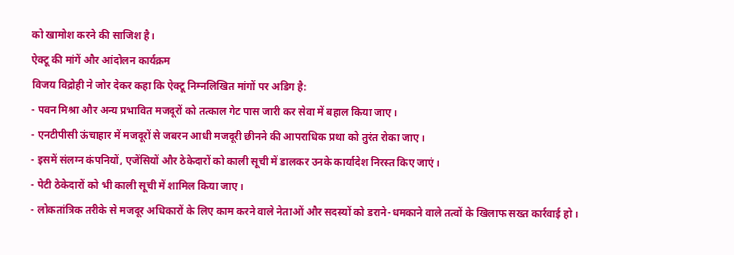को खामोश करने की साजिश है।
ऐक्टू की मांगें और आंदोलन कार्यक्रम
विजय विद्रोही ने जोर देकर कहा कि ऐक्टू निम्नलिखित मांगों पर अडिग है:
- पवन मिश्रा और अन्य प्रभावित मजदूरों को तत्काल गेट पास जारी कर सेवा में बहाल किया जाए।
- एनटीपीसी ऊंचाहार में मजदूरों से जबरन आधी मजदूरी छीनने की आपराधिक प्रथा को तुरंत रोका जाए।
- इसमें संलग्न कंपनियों, एजेंसियों और ठेकेदारों को काली सूची में डालकर उनके कार्यादेश निरस्त किए जाएं।
- पेटी ठेकेदारों को भी काली सूची में शामिल किया जाए।
- लोकतांत्रिक तरीके से मजदूर अधिकारों के लिए काम करने वाले नेताओं और सदस्यों को डराने-धमकाने वाले तत्वों के खिलाफ सख्त कार्रवाई हो।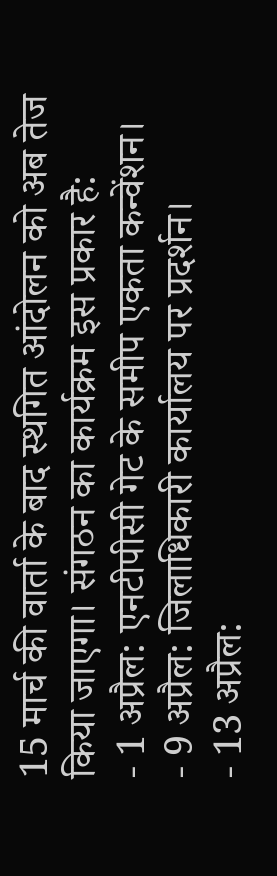15 मार्च की वार्ता के बाद स्थगित आंदोलन को अब तेज किया जाएगा। संगठन का कार्यक्रम इस प्रकार है:
- 1 अप्रैल: एनटीपीसी गेट के समीप एकता कन्वेंशन।
- 9 अप्रैल: जिलाधिकारी कार्यालय पर प्रदर्शन।
- 13 अप्रैल: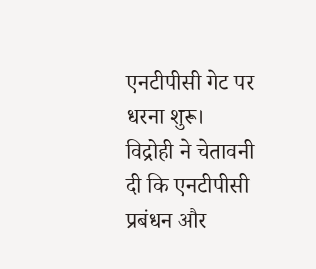एनटीपीसी गेट पर धरना शुरू।
विद्रोही ने चेतावनी दी कि एनटीपीसी प्रबंधन और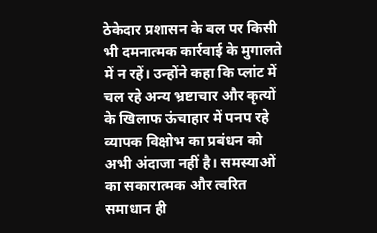ठेकेदार प्रशासन के बल पर किसी भी दमनात्मक कार्रवाई के मुगालते में न रहें। उन्होंने कहा कि प्लांट में चल रहे अन्य भ्रष्टाचार और कृत्यों के खिलाफ ऊंचाहार में पनप रहे व्यापक विक्षोभ का प्रबंधन को अभी अंदाजा नहीं है। समस्याओं का सकारात्मक और त्वरित समाधान ही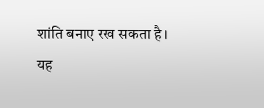शांति बनाए रख सकता है।
यह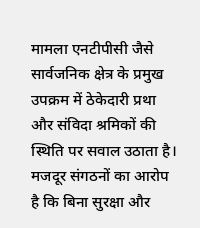मामला एनटीपीसी जैसे सार्वजनिक क्षेत्र के प्रमुख उपक्रम में ठेकेदारी प्रथा और संविदा श्रमिकों की स्थिति पर सवाल उठाता है। मजदूर संगठनों का आरोप है कि बिना सुरक्षा और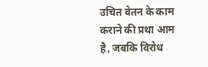उचित वेतन के काम कराने की प्रथा आम है, जबकि विरोध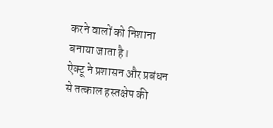करने वालों को निशाना बनाया जाता है।
ऐक्टू ने प्रशासन और प्रबंधन से तत्काल हस्तक्षेप की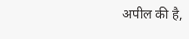अपील की है,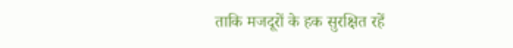ताकि मजदूरों के हक सुरक्षित रहें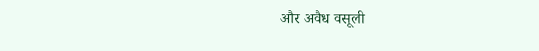और अवैध वसूली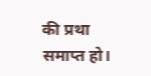की प्रथा समाप्त हो।